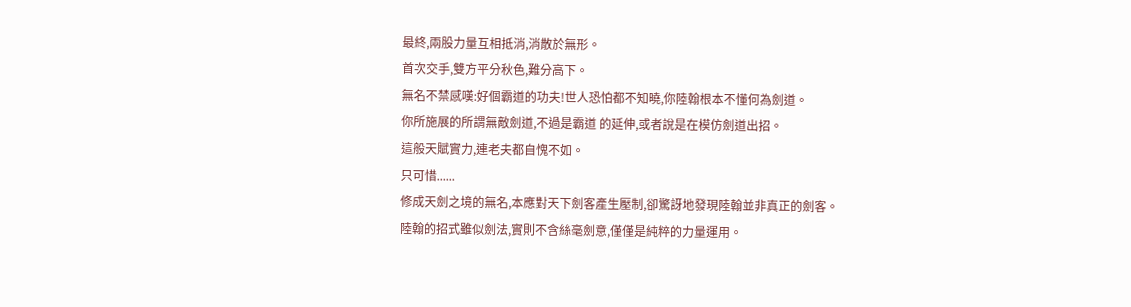最終,兩股力量互相抵消,消散於無形。
首次交手,雙方平分秋色,難分高下。
無名不禁感嘆:好個霸道的功夫!世人恐怕都不知曉,你陸翰根本不懂何為劍道。
你所施展的所謂無敵劍道,不過是霸道 的延伸,或者說是在模仿劍道出招。
這般天賦實力,連老夫都自愧不如。
只可惜......
修成天劍之境的無名,本應對天下劍客產生壓制,卻驚訝地發現陸翰並非真正的劍客。
陸翰的招式雖似劍法,實則不含絲毫劍意,僅僅是純粹的力量運用。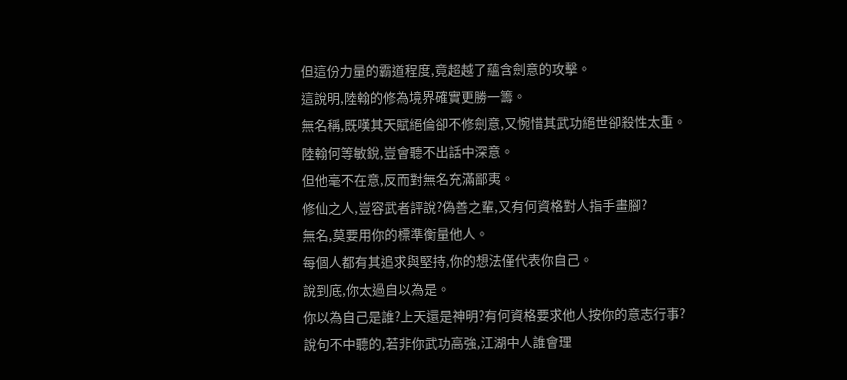但這份力量的霸道程度,竟超越了蘊含劍意的攻擊。
這說明,陸翰的修為境界確實更勝一籌。
無名稱,既嘆其天賦絕倫卻不修劍意,又惋惜其武功絕世卻殺性太重。
陸翰何等敏銳,豈會聽不出話中深意。
但他毫不在意,反而對無名充滿鄙夷。
修仙之人,豈容武者評說?偽善之輩,又有何資格對人指手畫腳?
無名,莫要用你的標準衡量他人。
每個人都有其追求與堅持,你的想法僅代表你自己。
說到底,你太過自以為是。
你以為自己是誰?上天還是神明?有何資格要求他人按你的意志行事?
說句不中聽的,若非你武功高強,江湖中人誰會理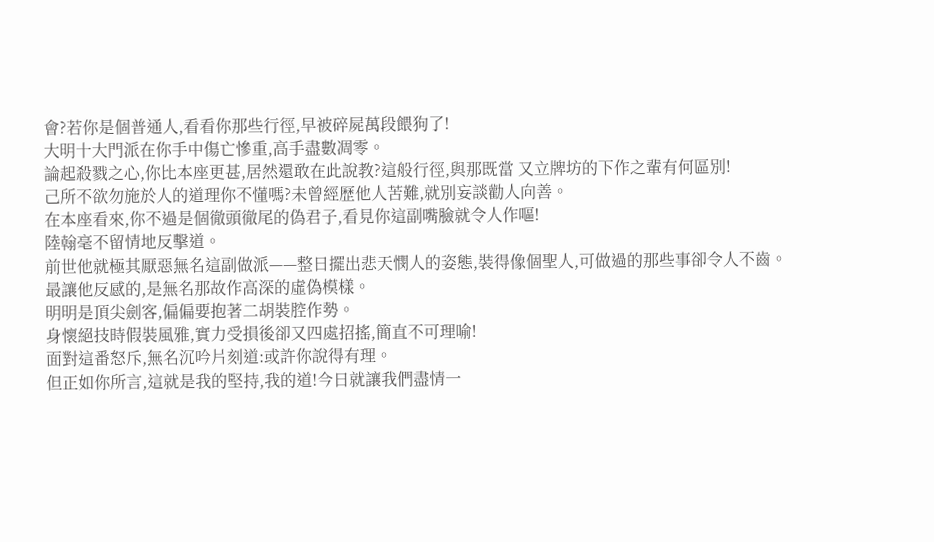會?若你是個普通人,看看你那些行徑,早被碎屍萬段餵狗了!
大明十大門派在你手中傷亡慘重,高手盡數凋零。
論起殺戮之心,你比本座更甚,居然還敢在此說教?這般行徑,與那既當 又立牌坊的下作之輩有何區別!
己所不欲勿施於人的道理你不懂嗎?未曾經歷他人苦難,就別妄談勸人向善。
在本座看來,你不過是個徹頭徹尾的偽君子,看見你這副嘴臉就令人作嘔!
陸翰毫不留情地反擊道。
前世他就極其厭惡無名這副做派——整日擺出悲天憫人的姿態,裝得像個聖人,可做過的那些事卻令人不齒。
最讓他反感的,是無名那故作高深的虛偽模樣。
明明是頂尖劍客,偏偏要抱著二胡裝腔作勢。
身懷絕技時假裝風雅,實力受損後卻又四處招搖,簡直不可理喻!
面對這番怒斥,無名沉吟片刻道:或許你說得有理。
但正如你所言,這就是我的堅持,我的道!今日就讓我們盡情一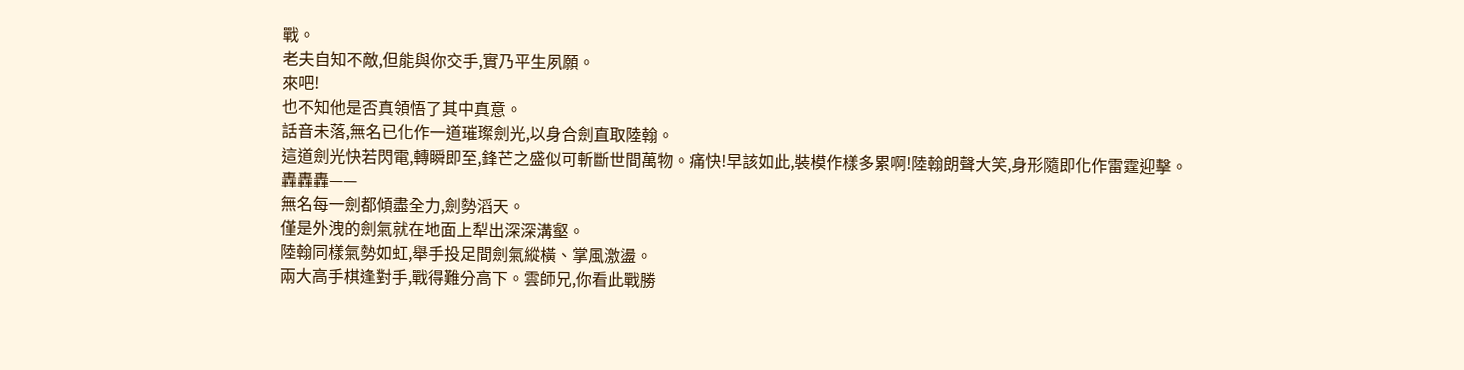戰。
老夫自知不敵,但能與你交手,實乃平生夙願。
來吧!
也不知他是否真領悟了其中真意。
話音未落,無名已化作一道璀璨劍光,以身合劍直取陸翰。
這道劍光快若閃電,轉瞬即至,鋒芒之盛似可斬斷世間萬物。痛快!早該如此,裝模作樣多累啊!陸翰朗聲大笑,身形隨即化作雷霆迎擊。
轟轟轟——
無名每一劍都傾盡全力,劍勢滔天。
僅是外洩的劍氣就在地面上犁出深深溝壑。
陸翰同樣氣勢如虹,舉手投足間劍氣縱橫、掌風激盪。
兩大高手棋逢對手,戰得難分高下。雲師兄,你看此戰勝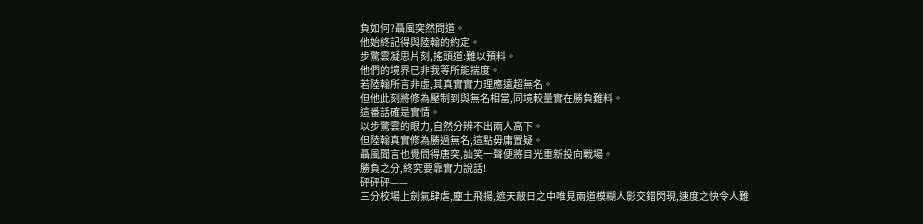負如何?聶風突然問道。
他始終記得與陸翰的約定。
步驚雲凝思片刻,搖頭道:難以預料。
他們的境界已非我等所能揣度。
若陸翰所言非虛,其真實實力理應遠超無名。
但他此刻將修為壓制到與無名相當,同境較量實在勝負難料。
這番話確是實情。
以步驚雲的眼力,自然分辨不出兩人高下。
但陸翰真實修為勝過無名,這點毋庸置疑。
聶風聞言也覺問得唐突,訕笑一聲便將目光重新投向戰場。
勝負之分,終究要靠實力說話!
砰砰砰——
三分校場上劍氣肆虐,塵土飛揚,遮天蔽日之中唯見兩道模糊人影交錯閃現,速度之快令人難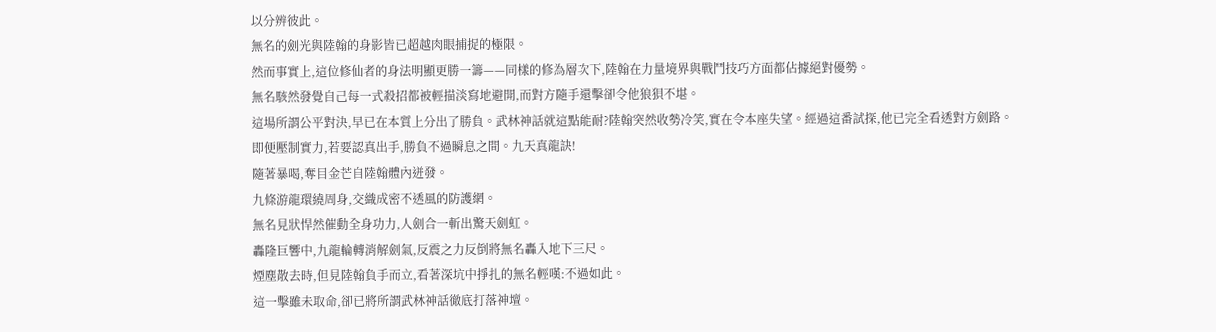以分辨彼此。
無名的劍光與陸翰的身影皆已超越肉眼捕捉的極限。
然而事實上,這位修仙者的身法明顯更勝一籌——同樣的修為層次下,陸翰在力量境界與戰鬥技巧方面都佔據絕對優勢。
無名駭然發覺自己每一式殺招都被輕描淡寫地避開,而對方隨手還擊卻令他狼狽不堪。
這場所謂公平對決,早已在本質上分出了勝負。武林神話就這點能耐?陸翰突然收勢冷笑,實在令本座失望。經過這番試探,他已完全看透對方劍路。
即便壓制實力,若要認真出手,勝負不過瞬息之間。九天真龍訣!
隨著暴喝,奪目金芒自陸翰體內迸發。
九條游龍環繞周身,交織成密不透風的防護網。
無名見狀悍然催動全身功力,人劍合一斬出驚天劍虹。
轟隆巨響中,九龍輪轉消解劍氣,反震之力反倒將無名轟入地下三尺。
煙塵散去時,但見陸翰負手而立,看著深坑中掙扎的無名輕嘆:不過如此。
這一擊雖未取命,卻已將所謂武林神話徹底打落神壇。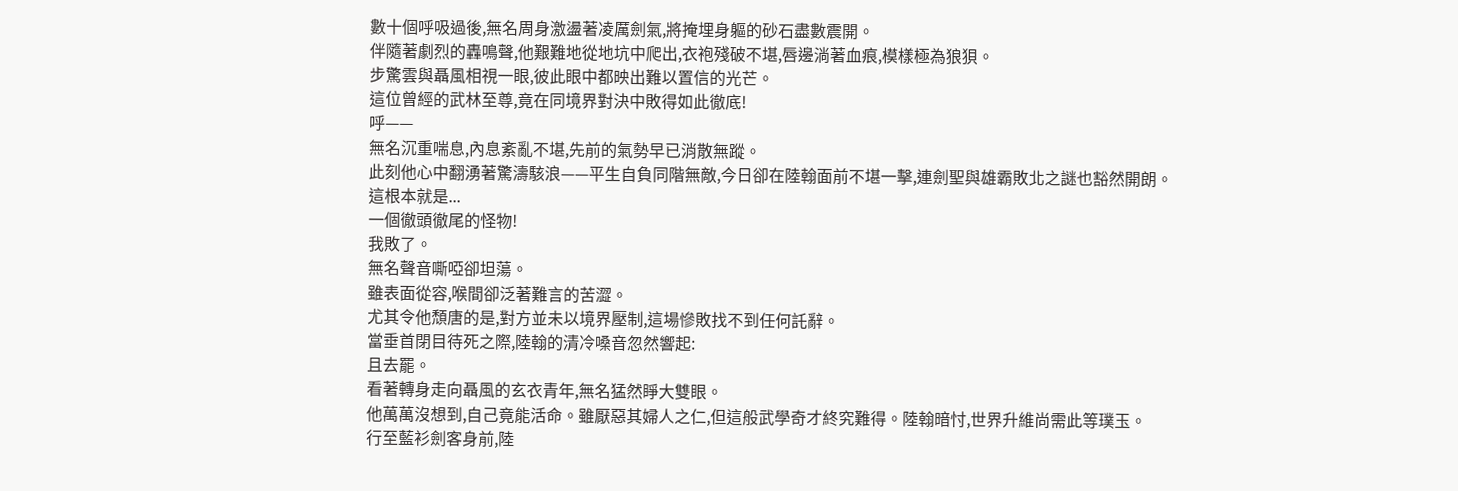數十個呼吸過後,無名周身激盪著凌厲劍氣,將掩埋身軀的砂石盡數震開。
伴隨著劇烈的轟鳴聲,他艱難地從地坑中爬出,衣袍殘破不堪,唇邊淌著血痕,模樣極為狼狽。
步驚雲與聶風相視一眼,彼此眼中都映出難以置信的光芒。
這位曾經的武林至尊,竟在同境界對決中敗得如此徹底!
呼——
無名沉重喘息,內息紊亂不堪,先前的氣勢早已消散無蹤。
此刻他心中翻湧著驚濤駭浪——平生自負同階無敵,今日卻在陸翰面前不堪一擊,連劍聖與雄霸敗北之謎也豁然開朗。
這根本就是...
一個徹頭徹尾的怪物!
我敗了。
無名聲音嘶啞卻坦蕩。
雖表面從容,喉間卻泛著難言的苦澀。
尤其令他頹唐的是,對方並未以境界壓制,這場慘敗找不到任何託辭。
當垂首閉目待死之際,陸翰的清冷嗓音忽然響起:
且去罷。
看著轉身走向聶風的玄衣青年,無名猛然睜大雙眼。
他萬萬沒想到,自己竟能活命。雖厭惡其婦人之仁,但這般武學奇才終究難得。陸翰暗忖,世界升維尚需此等璞玉。
行至藍衫劍客身前,陸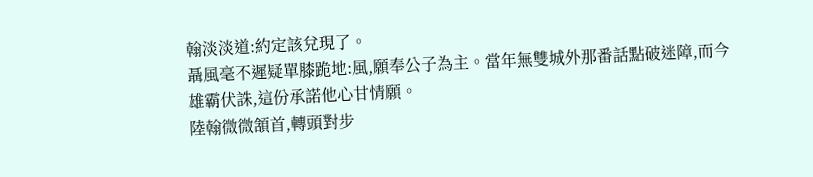翰淡淡道:約定該兌現了。
聶風毫不遲疑單膝跪地:風,願奉公子為主。當年無雙城外那番話點破迷障,而今雄霸伏誅,這份承諾他心甘情願。
陸翰微微頷首,轉頭對步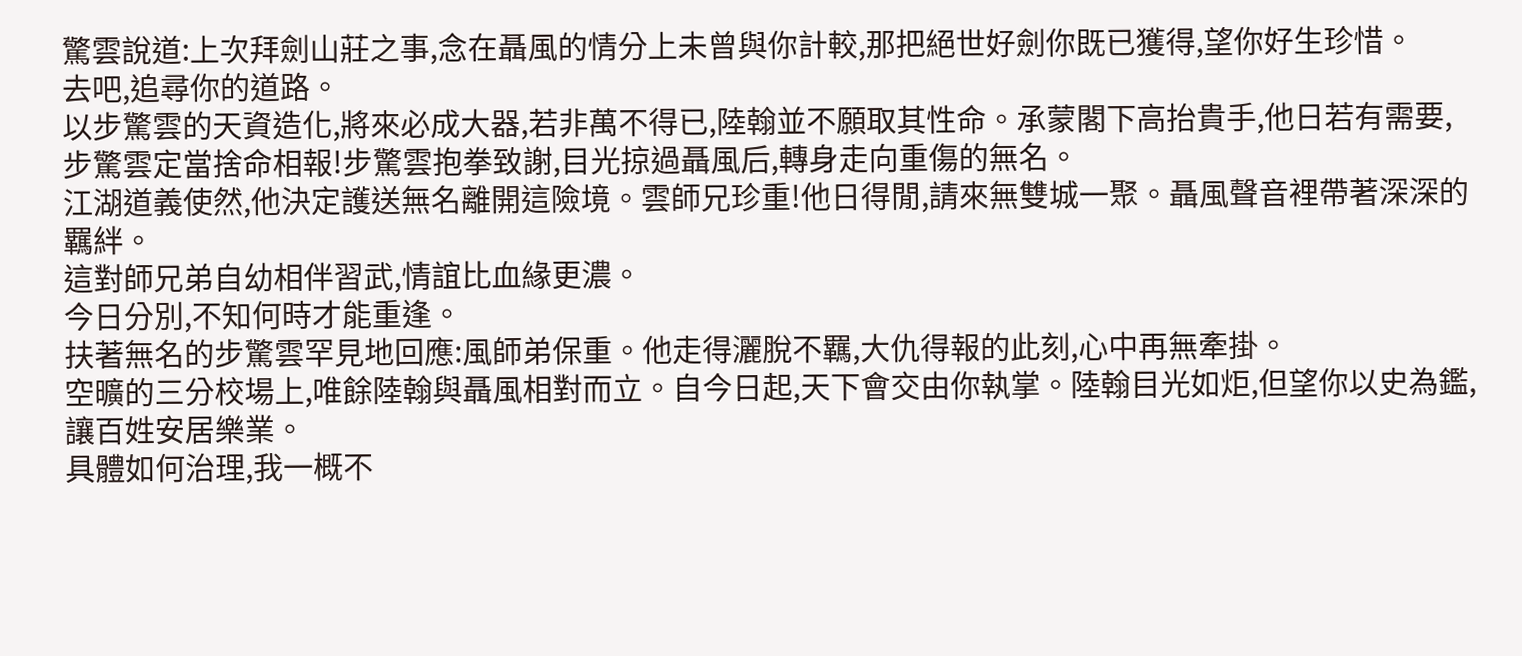驚雲說道:上次拜劍山莊之事,念在聶風的情分上未曾與你計較,那把絕世好劍你既已獲得,望你好生珍惜。
去吧,追尋你的道路。
以步驚雲的天資造化,將來必成大器,若非萬不得已,陸翰並不願取其性命。承蒙閣下高抬貴手,他日若有需要,步驚雲定當捨命相報!步驚雲抱拳致謝,目光掠過聶風后,轉身走向重傷的無名。
江湖道義使然,他決定護送無名離開這險境。雲師兄珍重!他日得閒,請來無雙城一聚。聶風聲音裡帶著深深的羈絆。
這對師兄弟自幼相伴習武,情誼比血緣更濃。
今日分別,不知何時才能重逢。
扶著無名的步驚雲罕見地回應:風師弟保重。他走得灑脫不羈,大仇得報的此刻,心中再無牽掛。
空曠的三分校場上,唯餘陸翰與聶風相對而立。自今日起,天下會交由你執掌。陸翰目光如炬,但望你以史為鑑,讓百姓安居樂業。
具體如何治理,我一概不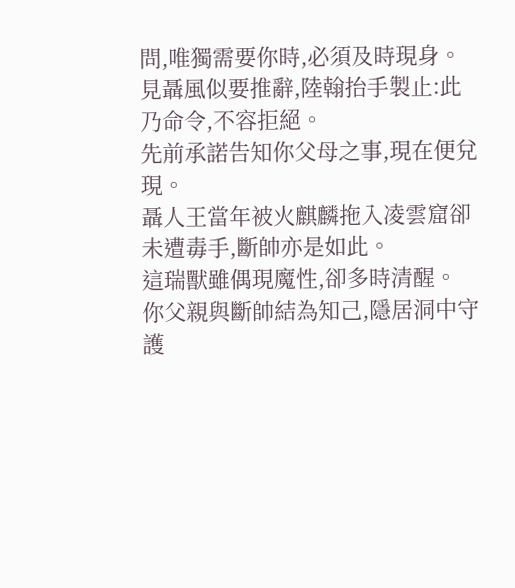問,唯獨需要你時,必須及時現身。
見聶風似要推辭,陸翰抬手製止:此乃命令,不容拒絕。
先前承諾告知你父母之事,現在便兌現。
聶人王當年被火麒麟拖入凌雲窟卻未遭毒手,斷帥亦是如此。
這瑞獸雖偶現魔性,卻多時清醒。
你父親與斷帥結為知己,隱居洞中守護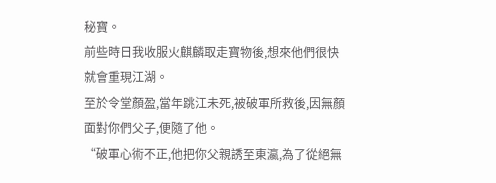秘寶。
前些時日我收服火麒麟取走寶物後,想來他們很快就會重現江湖。
至於令堂顏盈,當年跳江未死,被破軍所救後,因無顏面對你們父子,便隨了他。
“破軍心術不正,他把你父親誘至東瀛,為了從絕無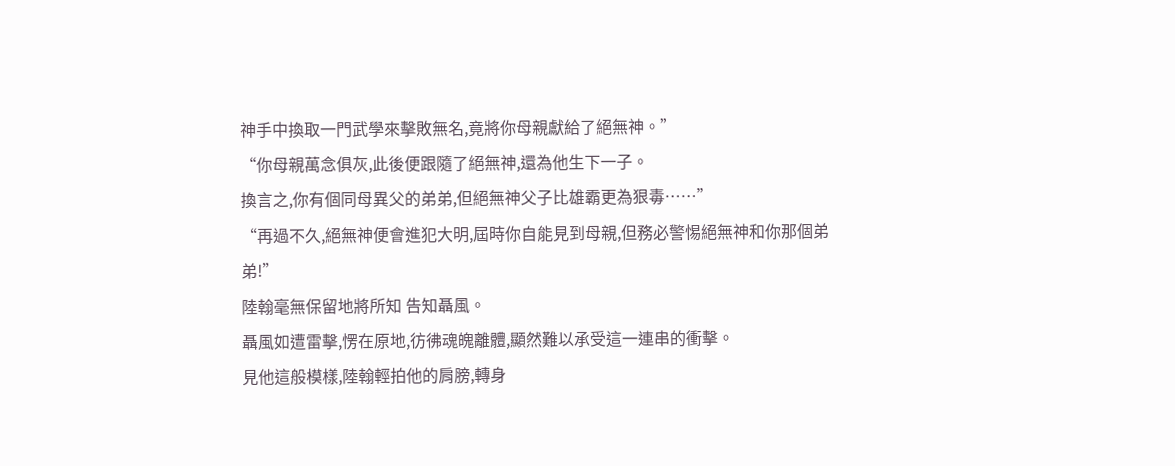神手中換取一門武學來擊敗無名,竟將你母親獻給了絕無神。”
“你母親萬念俱灰,此後便跟隨了絕無神,還為他生下一子。
換言之,你有個同母異父的弟弟,但絕無神父子比雄霸更為狠毒……”
“再過不久,絕無神便會進犯大明,屆時你自能見到母親,但務必警惕絕無神和你那個弟弟!”
陸翰毫無保留地將所知 告知聶風。
聶風如遭雷擊,愣在原地,彷彿魂魄離體,顯然難以承受這一連串的衝擊。
見他這般模樣,陸翰輕拍他的肩膀,轉身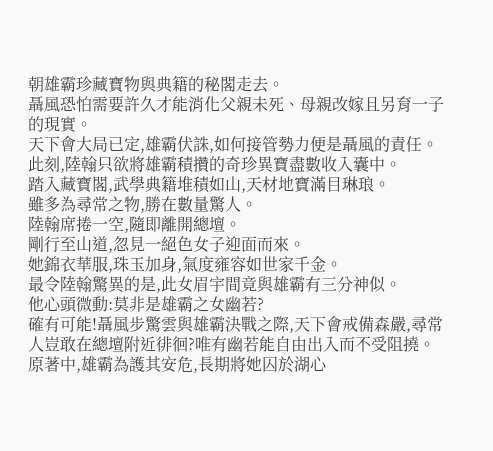朝雄霸珍藏寶物與典籍的秘閣走去。
聶風恐怕需要許久才能消化父親未死、母親改嫁且另育一子的現實。
天下會大局已定,雄霸伏誅,如何接管勢力便是聶風的責任。
此刻,陸翰只欲將雄霸積攢的奇珍異寶盡數收入囊中。
踏入藏寶閣,武學典籍堆積如山,天材地寶滿目琳琅。
雖多為尋常之物,勝在數量驚人。
陸翰席捲一空,隨即離開總壇。
剛行至山道,忽見一絕色女子迎面而來。
她錦衣華服,珠玉加身,氣度雍容如世家千金。
最令陸翰驚異的是,此女眉宇間竟與雄霸有三分神似。
他心頭微動:莫非是雄霸之女幽若?
確有可能!聶風步驚雲與雄霸決戰之際,天下會戒備森嚴,尋常人豈敢在總壇附近徘徊?唯有幽若能自由出入而不受阻撓。
原著中,雄霸為護其安危,長期將她囚於湖心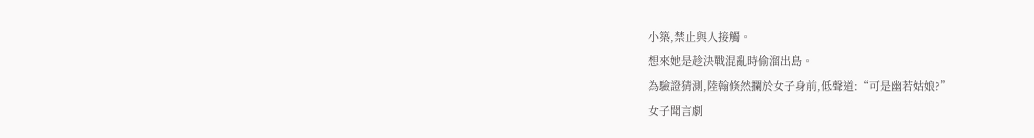小築,禁止與人接觸。
想來她是趁決戰混亂時偷溜出島。
為驗證猜測,陸翰倏然攔於女子身前,低聲道:“可是幽若姑娘?”
女子聞言劇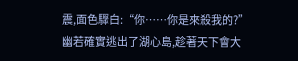震,面色驟白:“你……你是來殺我的?”
幽若確實逃出了湖心島,趁著天下會大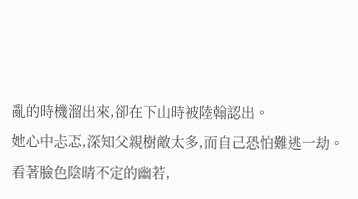亂的時機溜出來,卻在下山時被陸翰認出。
她心中忐忑,深知父親樹敵太多,而自己恐怕難逃一劫。
看著臉色陰晴不定的幽若,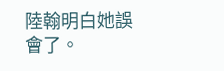陸翰明白她誤會了。